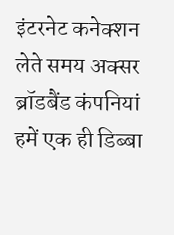इंटरनेट कनेक्शन लेते समय अक्सर ब्रॉडबैंड कंपनियां हमें एक ही डिब्बा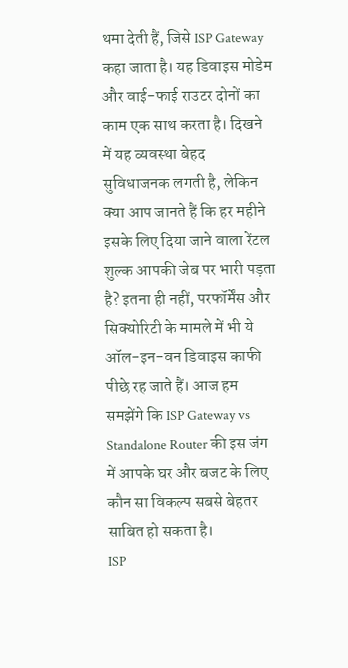थमा देती हैं, जिसे ISP Gateway कहा जाता है। यह डिवाइस मोडेम और वाई-फाई राउटर दोनों का काम एक साथ करता है। दिखने में यह व्यवस्था बेहद सुविधाजनक लगती है, लेकिन क्या आप जानते हैं कि हर महीने इसके लिए दिया जाने वाला रेंटल शुल्क आपकी जेब पर भारी पड़ता है? इतना ही नहीं, परफॉर्मेंस और सिक्योरिटी के मामले में भी ये ऑल-इन-वन डिवाइस काफी पीछे रह जाते हैं। आज हम समझेंगे कि ISP Gateway vs Standalone Router की इस जंग में आपके घर और बजट के लिए कौन सा विकल्प सबसे बेहतर साबित हो सकता है।
ISP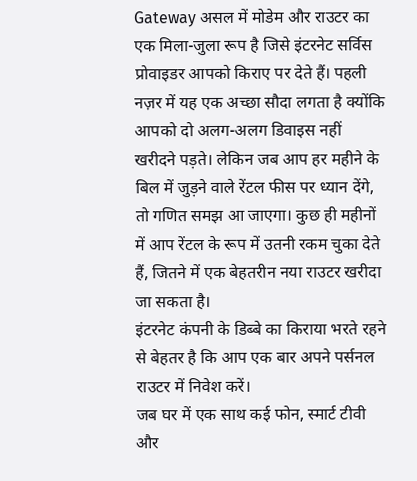Gateway असल में मोडेम और राउटर का एक मिला-जुला रूप है जिसे इंटरनेट सर्विस प्रोवाइडर आपको किराए पर देते हैं। पहली नज़र में यह एक अच्छा सौदा लगता है क्योंकि आपको दो अलग-अलग डिवाइस नहीं खरीदने पड़ते। लेकिन जब आप हर महीने के बिल में जुड़ने वाले रेंटल फीस पर ध्यान देंगे, तो गणित समझ आ जाएगा। कुछ ही महीनों में आप रेंटल के रूप में उतनी रकम चुका देते हैं, जितने में एक बेहतरीन नया राउटर खरीदा जा सकता है।
इंटरनेट कंपनी के डिब्बे का किराया भरते रहने से बेहतर है कि आप एक बार अपने पर्सनल राउटर में निवेश करें।
जब घर में एक साथ कई फोन, स्मार्ट टीवी और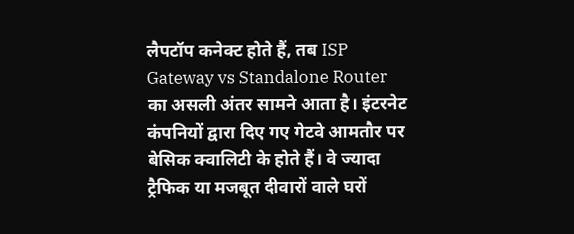लैपटॉप कनेक्ट होते हैं, तब ISP Gateway vs Standalone Router का असली अंतर सामने आता है। इंटरनेट कंपनियों द्वारा दिए गए गेटवे आमतौर पर बेसिक क्वालिटी के होते हैं। वे ज्यादा ट्रैफिक या मजबूत दीवारों वाले घरों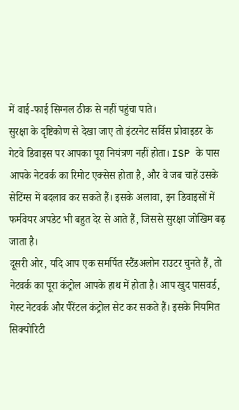में वाई-फाई सिग्नल ठीक से नहीं पहुंचा पाते।
सुरक्षा के दृष्टिकोण से देखा जाए तो इंटरनेट सर्विस प्रोवाइडर के गेटवे डिवाइस पर आपका पूरा नियंत्रण नहीं होता। ISP के पास आपके नेटवर्क का रिमोट एक्सेस होता है, और वे जब चाहें उसके सेटिंग्स में बदलाव कर सकते हैं। इसके अलावा, इन डिवाइसों में फर्मवेयर अपडेट भी बहुत देर से आते हैं, जिससे सुरक्षा जोखिम बढ़ जाता है।
दूसरी ओर, यदि आप एक समर्पित स्टैंडअलोन राउटर चुनते हैं, तो नेटवर्क का पूरा कंट्रोल आपके हाथ में होता है। आप खुद पासवर्ड, गेस्ट नेटवर्क और पैरेंटल कंट्रोल सेट कर सकते हैं। इसके नियमित सिक्योरिटी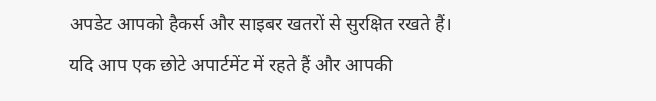अपडेट आपको हैकर्स और साइबर खतरों से सुरक्षित रखते हैं।
यदि आप एक छोटे अपार्टमेंट में रहते हैं और आपकी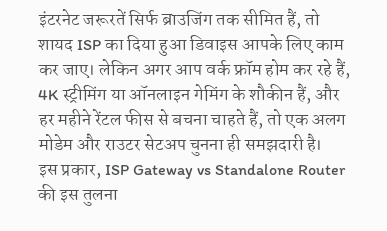इंटरनेट जरूरतें सिर्फ ब्राउजिंग तक सीमित हैं, तो शायद ISP का दिया हुआ डिवाइस आपके लिए काम कर जाए। लेकिन अगर आप वर्क फ्रॉम होम कर रहे हैं, 4K स्ट्रीमिंग या ऑनलाइन गेमिंग के शौकीन हैं, और हर महीने रेंटल फीस से बचना चाहते हैं, तो एक अलग मोडेम और राउटर सेटअप चुनना ही समझदारी है।
इस प्रकार, ISP Gateway vs Standalone Router की इस तुलना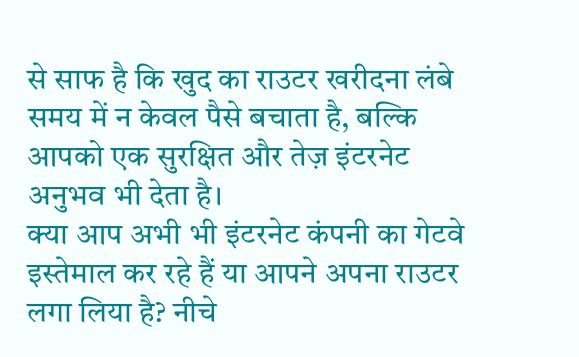से साफ है कि खुद का राउटर खरीदना लंबे समय में न केवल पैसे बचाता है, बल्कि आपको एक सुरक्षित और तेज़ इंटरनेट अनुभव भी देता है।
क्या आप अभी भी इंटरनेट कंपनी का गेटवे इस्तेमाल कर रहे हैं या आपने अपना राउटर लगा लिया है? नीचे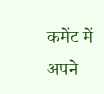कमेंट में अपने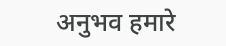अनुभव हमारे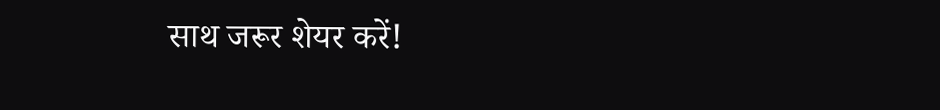साथ जरूर शेयर करें!